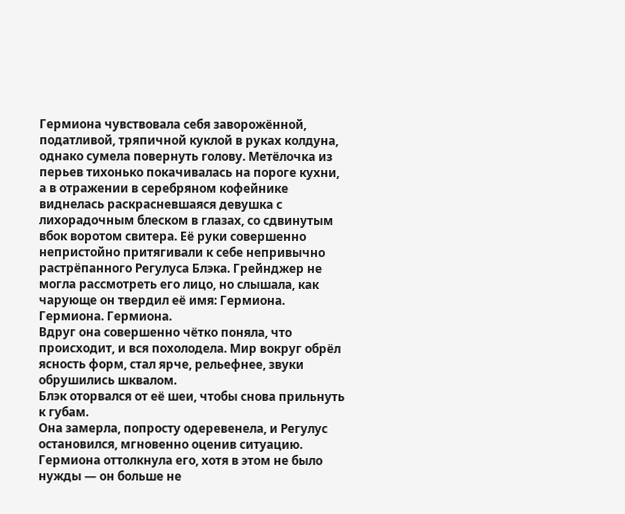Гермиона чувствовала себя заворожённой, податливой, тряпичной куклой в руках колдуна, однако сумела повернуть голову. Метёлочка из перьев тихонько покачивалась на пороге кухни, а в отражении в серебряном кофейнике виднелась раскрасневшаяся девушка с лихорадочным блеском в глазах, со сдвинутым вбок воротом свитера. Её руки совершенно непристойно притягивали к себе непривычно растрёпанного Регулуса Блэка. Грейнджер не могла рассмотреть его лицо, но слышала, как чарующе он твердил её имя: Гермиона. Гермиона. Гермиона.
Вдруг она совершенно чётко поняла, что происходит, и вся похолодела. Мир вокруг обрёл ясность форм, стал ярче, рельефнее, звуки обрушились шквалом.
Блэк оторвался от её шеи, чтобы снова прильнуть к губам.
Она замерла, попросту одеревенела, и Регулус остановился, мгновенно оценив ситуацию. Гермиона оттолкнула его, хотя в этом не было нужды — он больше не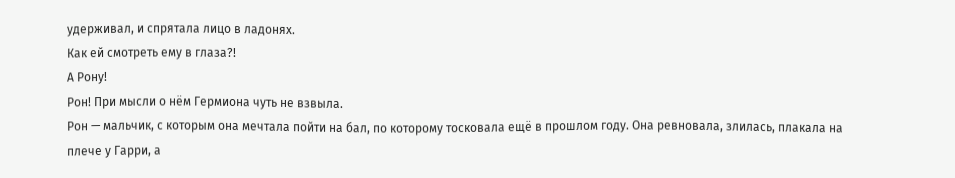удерживал, и спрятала лицо в ладонях.
Как ей смотреть ему в глаза?!
А Рону!
Рон! При мысли о нём Гермиона чуть не взвыла.
Рон — мальчик, с которым она мечтала пойти на бал, по которому тосковала ещё в прошлом году. Она ревновала, злилась, плакала на плече у Гарри, а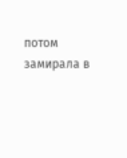потом замирала в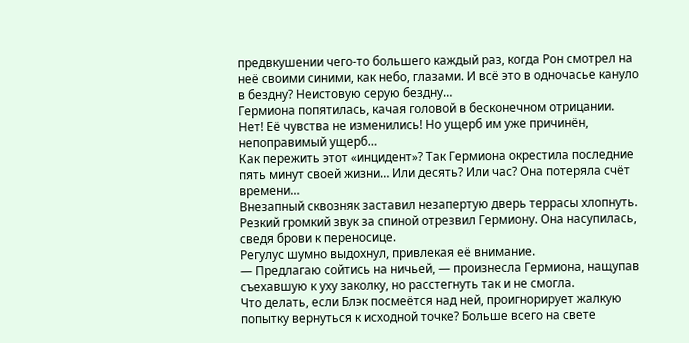предвкушении чего-то большего каждый раз, когда Рон смотрел на неё своими синими, как небо, глазами. И всё это в одночасье кануло в бездну? Неистовую серую бездну…
Гермиона попятилась, качая головой в бесконечном отрицании.
Нет! Её чувства не изменились! Но ущерб им уже причинён, непоправимый ущерб…
Как пережить этот «инцидент»? Так Гермиона окрестила последние пять минут своей жизни… Или десять? Или час? Она потеряла счёт времени…
Внезапный сквозняк заставил незапертую дверь террасы хлопнуть. Резкий громкий звук за спиной отрезвил Гермиону. Она насупилась, сведя брови к переносице.
Регулус шумно выдохнул, привлекая её внимание.
— Предлагаю сойтись на ничьей, — произнесла Гермиона, нащупав съехавшую к уху заколку, но расстегнуть так и не смогла.
Что делать, если Блэк посмеётся над ней, проигнорирует жалкую попытку вернуться к исходной точке? Больше всего на свете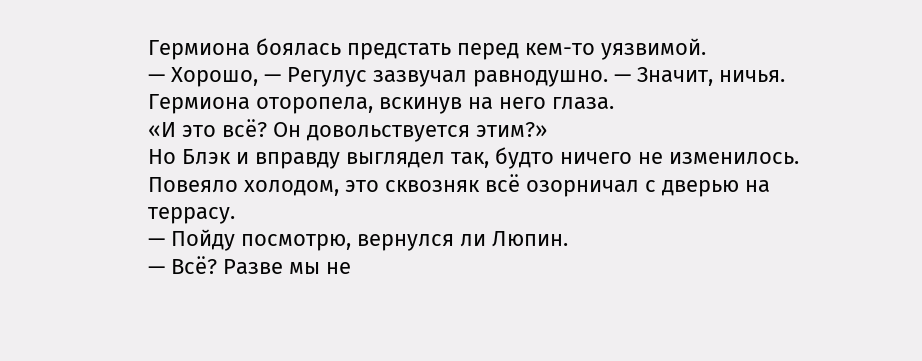Гермиона боялась предстать перед кем-то уязвимой.
— Хорошо, — Регулус зазвучал равнодушно. — Значит, ничья.
Гермиона оторопела, вскинув на него глаза.
«И это всё? Он довольствуется этим?»
Но Блэк и вправду выглядел так, будто ничего не изменилось. Повеяло холодом, это сквозняк всё озорничал с дверью на террасу.
— Пойду посмотрю, вернулся ли Люпин.
— Всё? Разве мы не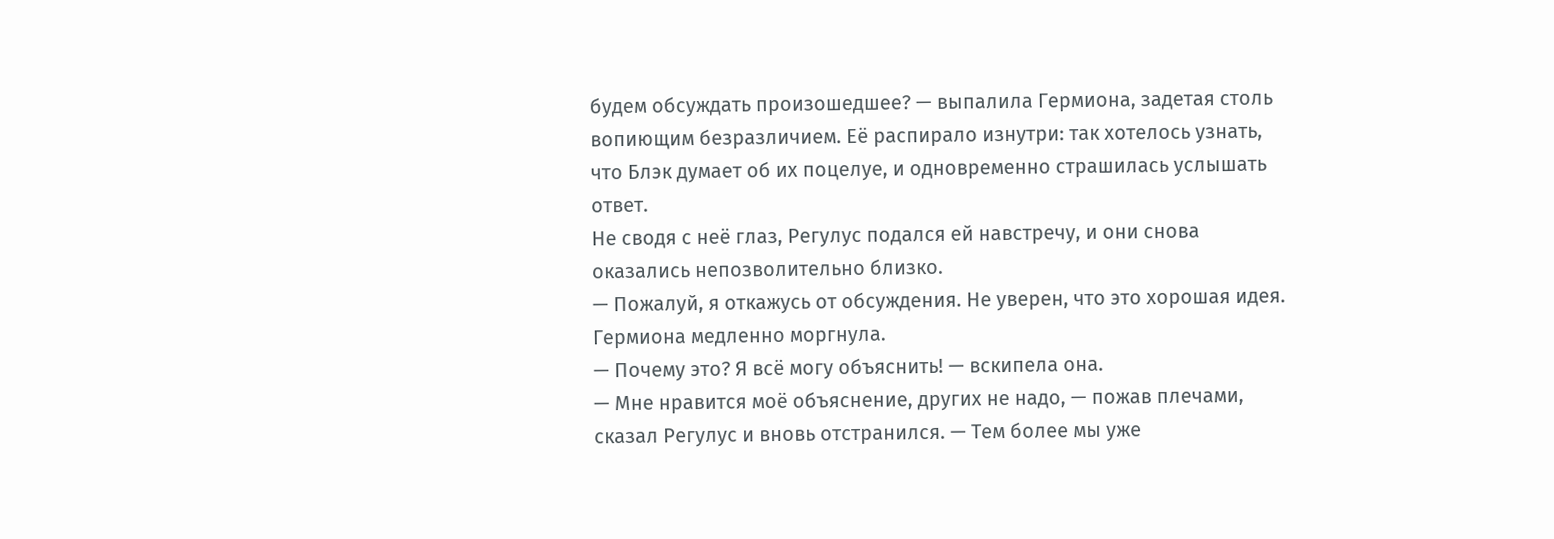будем обсуждать произошедшее? — выпалила Гермиона, задетая столь вопиющим безразличием. Её распирало изнутри: так хотелось узнать, что Блэк думает об их поцелуе, и одновременно страшилась услышать ответ.
Не сводя с неё глаз, Регулус подался ей навстречу, и они снова оказались непозволительно близко.
— Пожалуй, я откажусь от обсуждения. Не уверен, что это хорошая идея.
Гермиона медленно моргнула.
— Почему это? Я всё могу объяснить! — вскипела она.
— Мне нравится моё объяснение, других не надо, — пожав плечами, сказал Регулус и вновь отстранился. — Тем более мы уже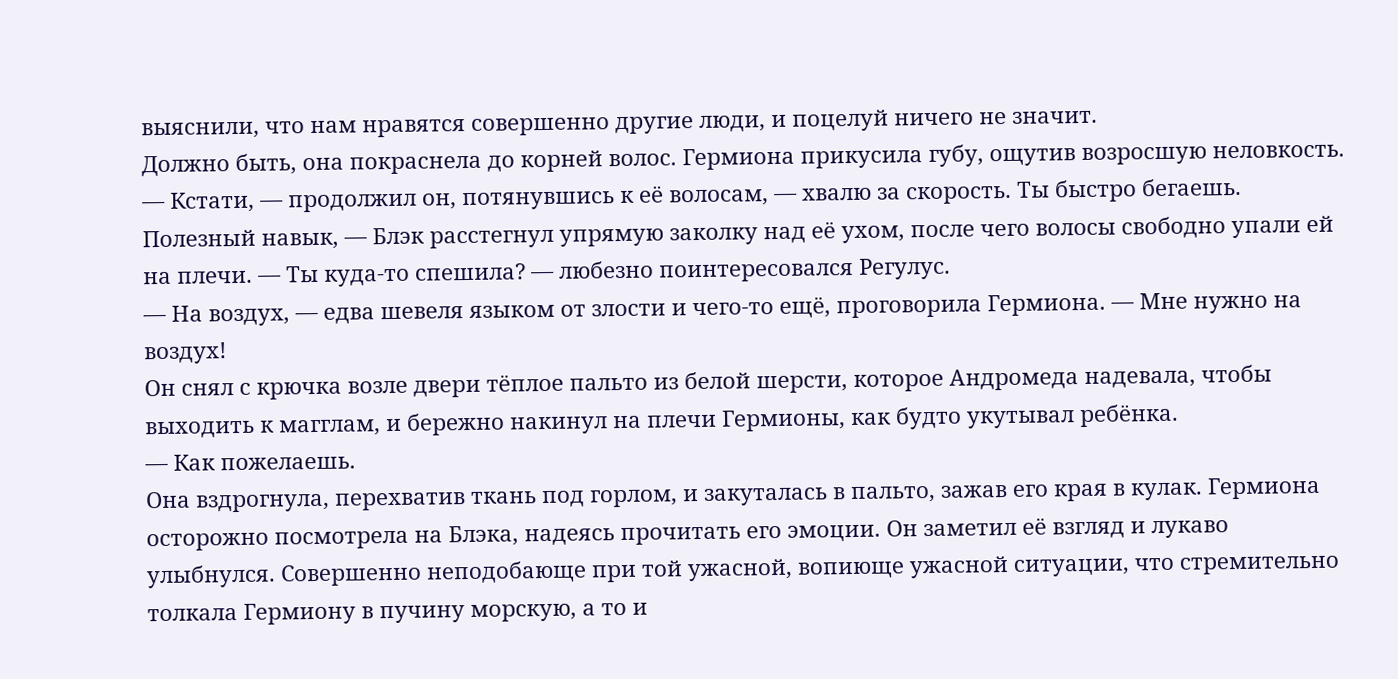выяснили, что нам нравятся совершенно другие люди, и поцелуй ничего не значит.
Должно быть, она покраснела до корней волос. Гермиона прикусила губу, ощутив возросшую неловкость.
— Кстати, — продолжил он, потянувшись к её волосам, — хвалю за скорость. Ты быстро бегаешь. Полезный навык, — Блэк расстегнул упрямую заколку над её ухом, после чего волосы свободно упали ей на плечи. — Ты куда-то спешила? — любезно поинтересовался Регулус.
— На воздух, — едва шевеля языком от злости и чего-то ещё, проговорила Гермиона. — Мне нужно на воздух!
Он снял с крючка возле двери тёплое пальто из белой шерсти, которое Андромеда надевала, чтобы выходить к магглам, и бережно накинул на плечи Гермионы, как будто укутывал ребёнка.
— Как пожелаешь.
Она вздрогнула, перехватив ткань под горлом, и закуталась в пальто, зажав его края в кулак. Гермиона осторожно посмотрела на Блэка, надеясь прочитать его эмоции. Он заметил её взгляд и лукаво улыбнулся. Совершенно неподобающе при той ужасной, вопиюще ужасной ситуации, что стремительно толкала Гермиону в пучину морскую, а то и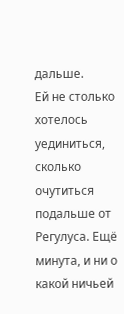дальше.
Ей не столько хотелось уединиться, сколько очутиться подальше от Регулуса. Ещё минута, и ни о какой ничьей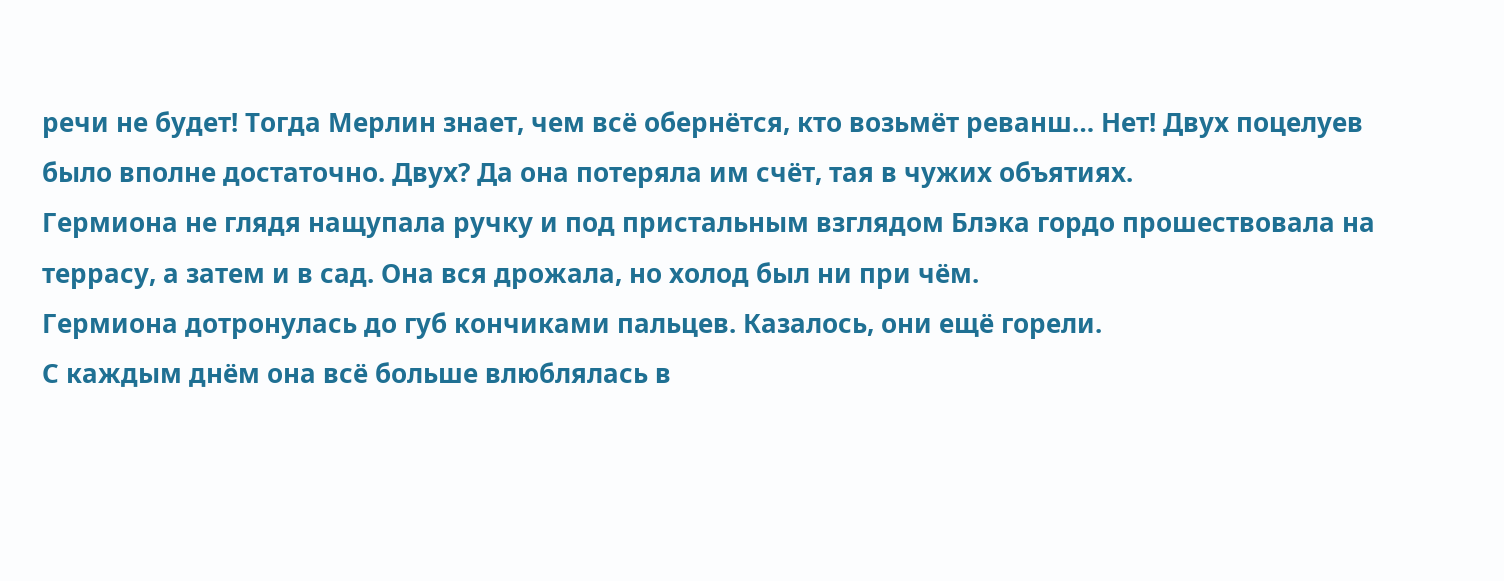речи не будет! Тогда Мерлин знает, чем всё обернётся, кто возьмёт реванш… Нет! Двух поцелуев было вполне достаточно. Двух? Да она потеряла им счёт, тая в чужих объятиях.
Гермиона не глядя нащупала ручку и под пристальным взглядом Блэка гордо прошествовала на террасу, а затем и в сад. Она вся дрожала, но холод был ни при чём.
Гермиона дотронулась до губ кончиками пальцев. Казалось, они ещё горели.
С каждым днём она всё больше влюблялась в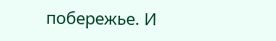побережье. И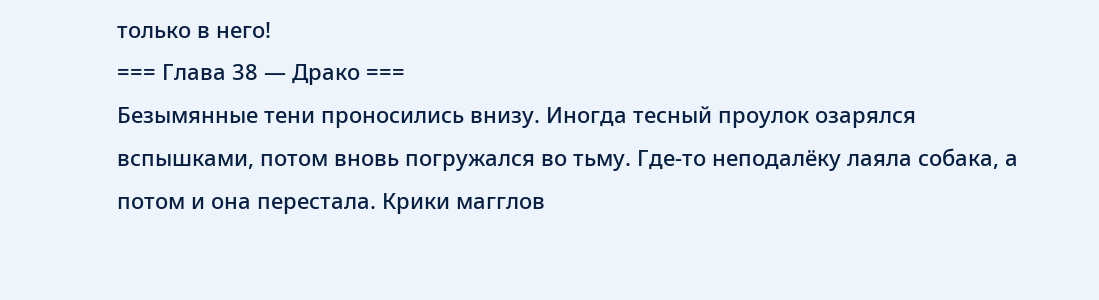только в него!
=== Глава 38 — Драко ===
Безымянные тени проносились внизу. Иногда тесный проулок озарялся вспышками, потом вновь погружался во тьму. Где-то неподалёку лаяла собака, а потом и она перестала. Крики магглов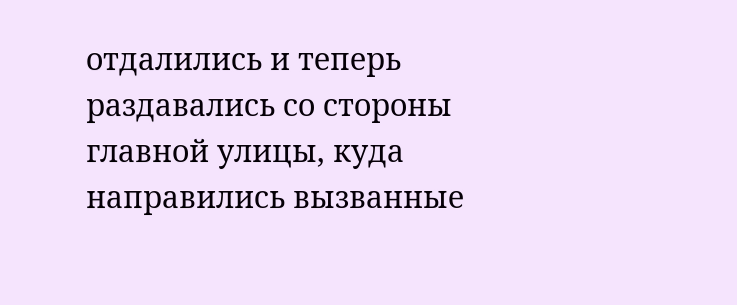отдалились и теперь раздавались со стороны главной улицы, куда направились вызванные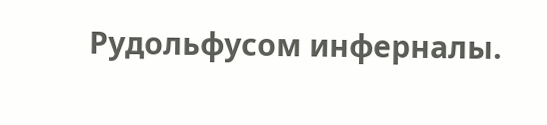Рудольфусом инферналы.